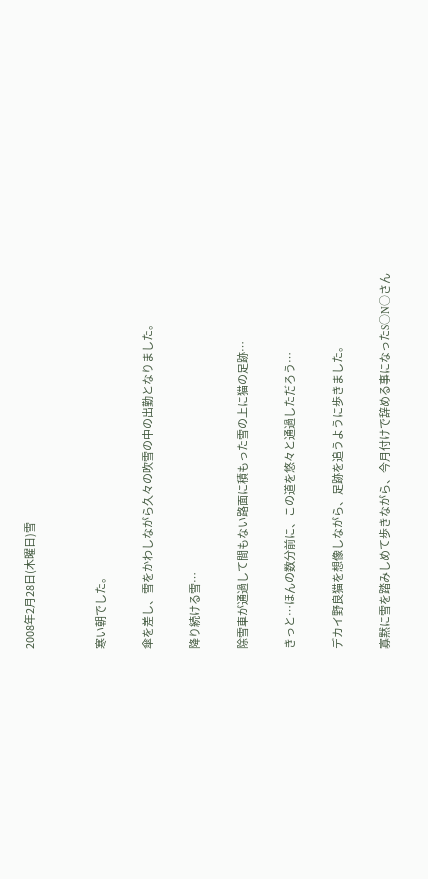2008年2月28日(木曜日)雪


寒い朝でした。

傘を差し、雪をかわしながら久々の吹雪の中の出勤となりました。

降り続ける雪…

除雪車が通過して間もない路面に積もった雪の上に猫の足跡…

きっと…ほんの数分前に、この道を悠々と通過しただろう…

デカイ野良猫を想像しながら、足跡を追うように歩きました。

寡黙に雪を踏みしめて歩きながら、今月付けで辞める事になったS○N○さん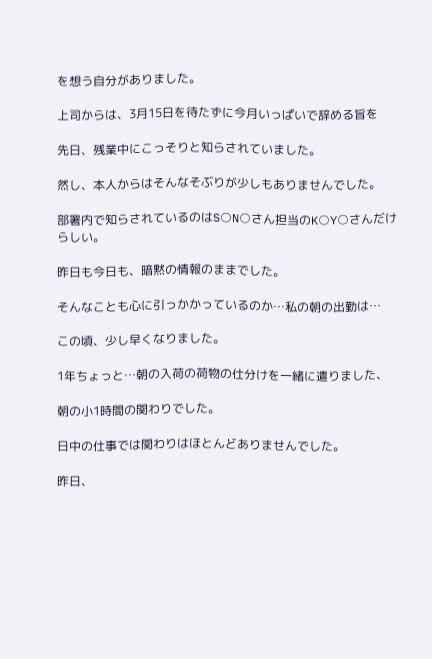を想う自分がありました。

上司からは、3月15日を待たずに今月いっぱいで辞める旨を

先日、残業中にこっそりと知らされていました。

然し、本人からはそんなそぶりが少しもありませんでした。

部署内で知らされているのはS○N○さん担当のK○Y○さんだけらしい。

昨日も今日も、暗黙の情報のままでした。

そんなことも心に引っかかっているのか…私の朝の出勤は…

この頃、少し早くなりました。

1年ちょっと…朝の入荷の荷物の仕分けを一緒に遣りました、

朝の小1時間の関わりでした。

日中の仕事では関わりはほとんどありませんでした。

昨日、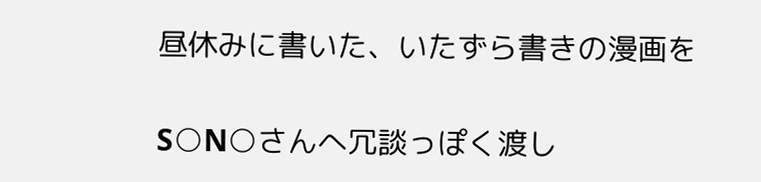昼休みに書いた、いたずら書きの漫画を

S○N○さんへ冗談っぽく渡し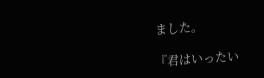ました。

『君はいったい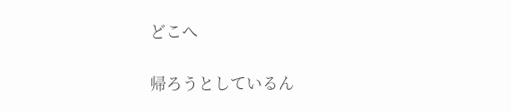どこへ

帰ろうとしているん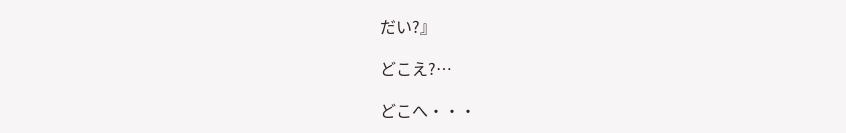だい?』

どこえ?…

どこへ・・・